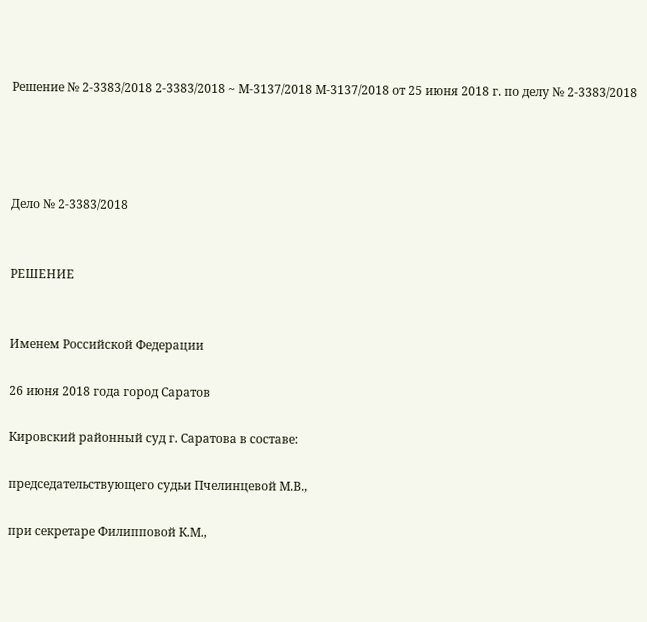Решение № 2-3383/2018 2-3383/2018 ~ М-3137/2018 М-3137/2018 от 25 июня 2018 г. по делу № 2-3383/2018




Дело № 2-3383/2018


РЕШЕНИЕ


Именем Российской Федерации

26 июня 2018 года город Саратов

Кировский районный суд г. Саратова в составе:

председательствующего судьи Пчелинцевой М.В.,

при секретаре Филипповой К.М.,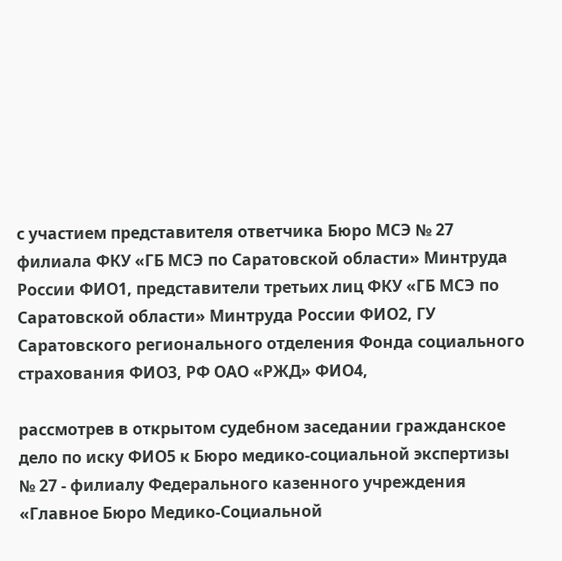с участием представителя ответчика Бюро МСЭ № 27 филиала ФКУ «ГБ МСЭ по Саратовской области» Минтруда России ФИО1, представители третьих лиц ФКУ «ГБ МСЭ по Саратовской области» Минтруда России ФИО2, ГУ Саратовского регионального отделения Фонда социального страхования ФИО3, РФ ОАО «РЖД» ФИО4,

рассмотрев в открытом судебном заседании гражданское дело по иску ФИО5 к Бюро медико-социальной экспертизы № 27 - филиалу Федерального казенного учреждения «Главное Бюро Медико-Социальной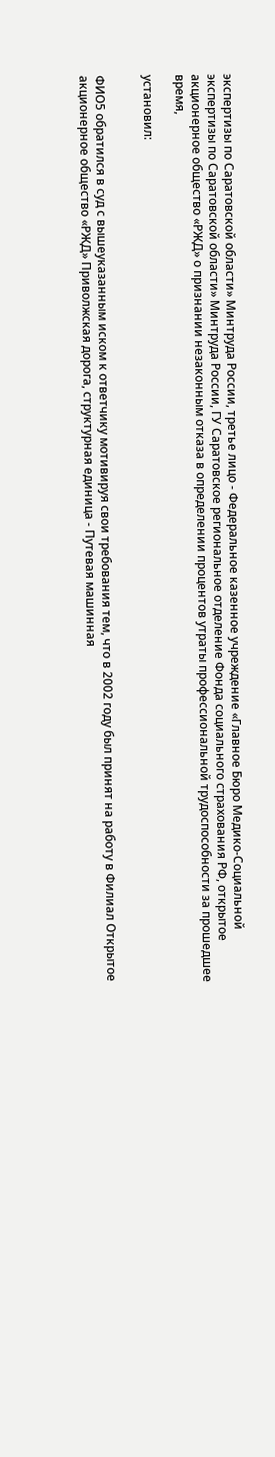экспертизы по Саратовской области» Минтруда России, третье лицо - Федеральное казенное учреждение «Главное Бюро Медико-Социальной экспертизы по Саратовской области» Минтруда России, ГУ Саратовское региональное отделение Фонда социального страхования РФ, открытое акционерное общество «РЖД» о признании незаконным отказа в определении процентов утраты профессиональной трудоспособности за прошедшее время,

установил:


ФИО5 обратился в суд с вышеуказанным иском к ответчику мотивируя свои требования тем, что в 2002 году был принят на работу в Филиал Открытое акционерное общество «РЖД» Приволжская дорога, структурная единица - Путевая машинная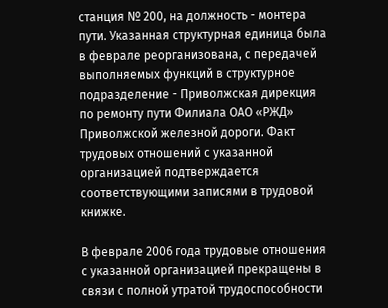станция № 200, на должность - монтера пути. Указанная структурная единица была в феврале реорганизована, с передачей выполняемых функций в структурное подразделение - Приволжская дирекция по ремонту пути Филиала ОАО «РЖД» Приволжской железной дороги. Факт трудовых отношений с указанной организацией подтверждается соответствующими записями в трудовой книжке.

В феврале 2006 года трудовые отношения с указанной организацией прекращены в связи с полной утратой трудоспособности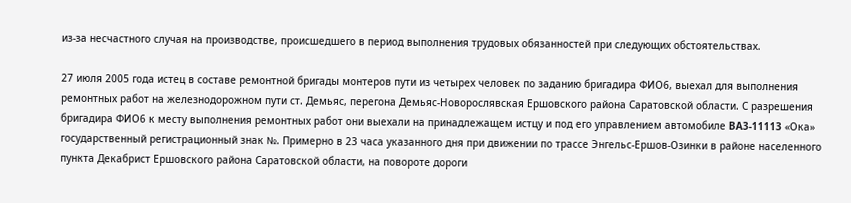из-за несчастного случая на производстве, происшедшего в период выполнения трудовых обязанностей при следующих обстоятельствах.

27 июля 2005 года истец в составе ремонтной бригады монтеров пути из четырех человек по заданию бригадира ФИО6, выехал для выполнения ремонтных работ на железнодорожном пути ст. Демьяс, перегона Демьяс-Новорослявская Ершовского района Саратовской области. С разрешения бригадира ФИО6 к месту выполнения ремонтных работ они выехали на принадлежащем истцу и под его управлением автомобиле BA3-11113 «Ока» государственный регистрационный знак №. Примерно в 23 часа указанного дня при движении по трассе Энгельс-Ершов-Озинки в районе населенного пункта Декабрист Ершовского района Саратовской области, на повороте дороги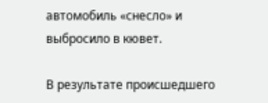автомобиль «снесло» и выбросило в кювет.

В результате происшедшего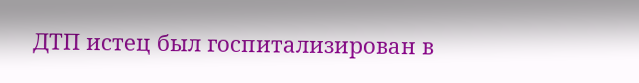ДТП истец был госпитализирован в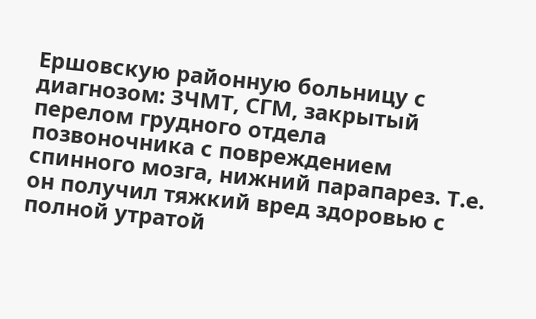Ершовскую районную больницу с диагнозом: ЗЧМТ, СГМ, закрытый перелом грудного отдела позвоночника с повреждением спинного мозга, нижний парапарез. Т.е. он получил тяжкий вред здоровью с полной утратой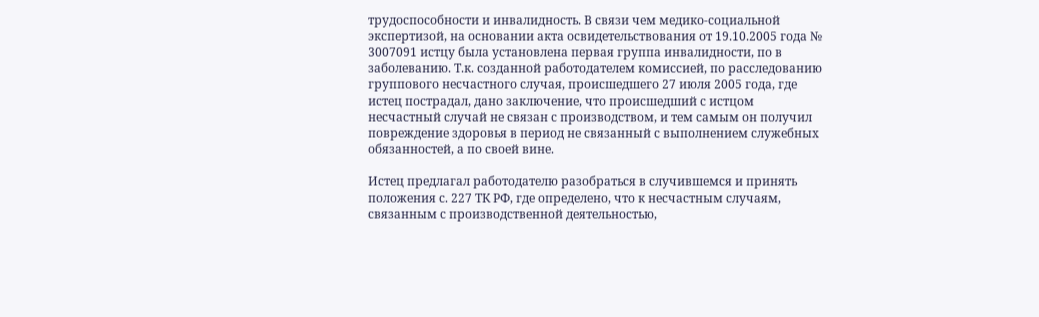трудоспособности и инвалидность. В связи чем медико-социальной экспертизой, на основании акта освидетельствования от 19.10.2005 года № 3007091 истцу была установлена первая группа инвалидности, по в заболеванию. Т.к. созданной работодателем комиссией, по расследованию группового несчастного случая, происшедшего 27 июля 2005 года, где истец пострадал, дано заключение, что происшедший с истцом несчастный случай не связан с производством, и тем самым он получил повреждение здоровья в период не связанный с выполнением служебных обязанностей, а по своей вине.

Истец предлагал работодателю разобраться в случившемся и принять положения с. 227 ТК РФ, где определено, что к несчастным случаям, связанным с производственной деятельностью,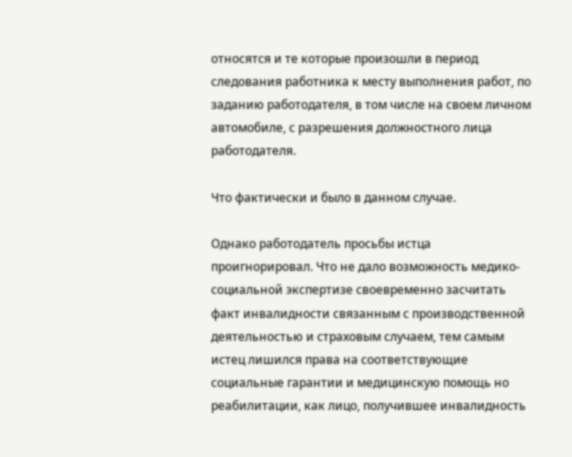относятся и те которые произошли в период следования работника к месту выполнения работ, по заданию работодателя, в том числе на своем личном автомобиле, с разрешения должностного лица работодателя.

Что фактически и было в данном случае.

Однако работодатель просьбы истца проигнорировал. Что не дало возможность медико-социальной экспертизе своевременно засчитать факт инвалидности связанным с производственной деятельностью и страховым случаем, тем самым истец лишился права на соответствующие социальные гарантии и медицинскую помощь но реабилитации, как лицо, получившее инвалидность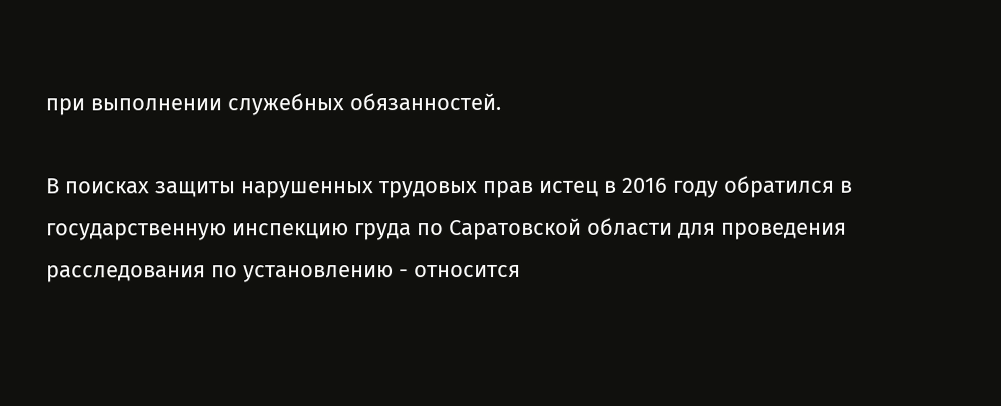при выполнении служебных обязанностей.

В поисках защиты нарушенных трудовых прав истец в 2016 году обратился в государственную инспекцию груда по Саратовской области для проведения расследования по установлению - относится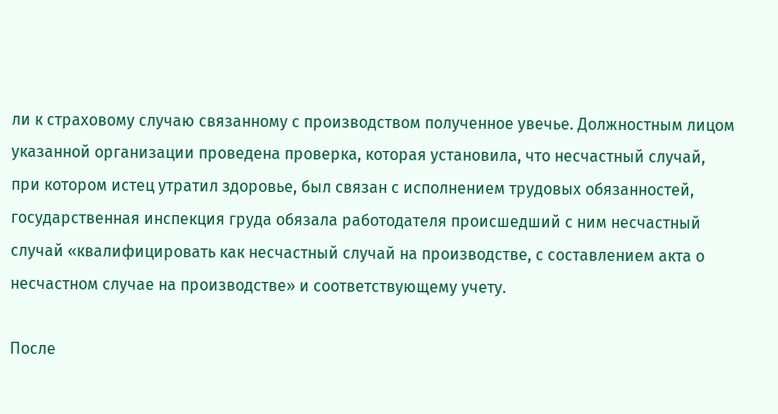ли к страховому случаю связанному с производством полученное увечье. Должностным лицом указанной организации проведена проверка, которая установила, что несчастный случай, при котором истец утратил здоровье, был связан с исполнением трудовых обязанностей, государственная инспекция груда обязала работодателя происшедший с ним несчастный случай «квалифицировать как несчастный случай на производстве, с составлением акта о несчастном случае на производстве» и соответствующему учету.

После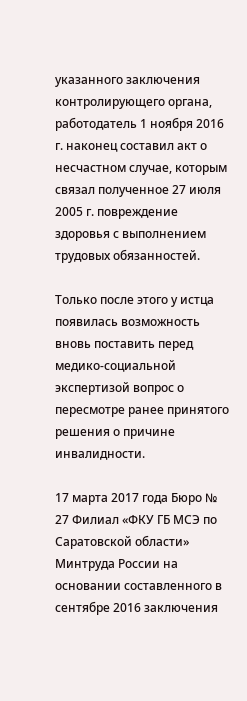указанного заключения контролирующего органа, работодатель 1 ноября 2016 г. наконец составил акт о несчастном случае, которым связал полученное 27 июля 2005 г. повреждение здоровья с выполнением трудовых обязанностей.

Только после этого у истца появилась возможность вновь поставить перед медико-социальной экспертизой вопрос о пересмотре ранее принятого решения о причине инвалидности.

17 марта 2017 года Бюро № 27 Филиал «ФКУ ГБ МСЭ по Саратовской области» Минтруда России на основании составленного в сентябре 2016 заключения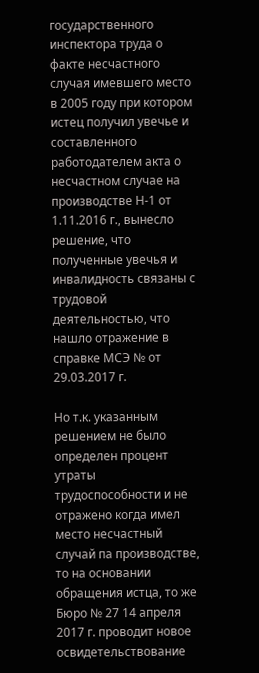государственного инспектора труда о факте несчастного случая имевшего место в 2005 году при котором истец получил увечье и составленного работодателем акта о несчастном случае на производстве Н-1 от 1.11.2016 г., вынесло решение, что полученные увечья и инвалидность связаны с трудовой деятельностью, что нашло отражение в справке МСЭ № от 29.03.2017 г.

Но т.к. указанным решением не было определен процент утраты трудоспособности и не отражено когда имел место несчастный случай па производстве, то на основании обращения истца, то же Бюро № 27 14 апреля 2017 г. проводит новое освидетельствование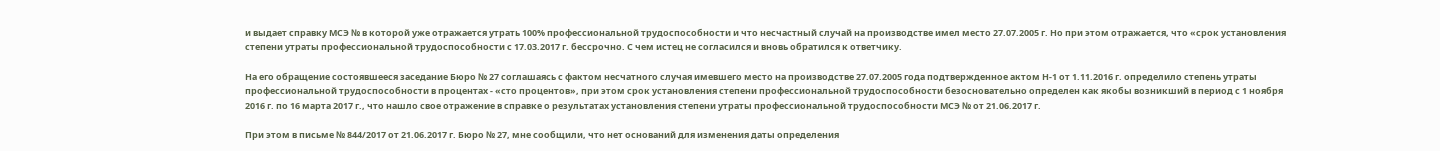и выдает справку МСЭ № в которой уже отражается утрать 100% профессиональной трудоспособности и что несчастный случай на производстве имел место 27.07.2005 г. Но при этом отражается, что «срок установления степени утраты профессиональной трудоспособности с 17.03.2017 г. бессрочно. С чем истец не согласился и вновь обратился к ответчику.

На его обращение состоявшееся заседание Бюро № 27 соглашаясь с фактом несчатного случая имевшего место на производстве 27.07.2005 года подтвержденное актом Н-1 от 1.11.2016 г. определило степень утраты профессиональной трудоспособности в процентах - «сто процентов», при этом срок установления степени профессиональной трудоспособности безосновательно определен как якобы возникший в период с 1 ноября 2016 г. по 16 марта 2017 г., что нашло свое отражение в справке о результатах установления степени утраты профессиональной трудоспособности МСЭ № от 21.06.2017 г.

При этом в письме № 844/2017 от 21.06.2017 г. Бюро № 27, мне сообщили, что нет оснований для изменения даты определения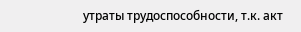утраты трудоспособности, т.к. акт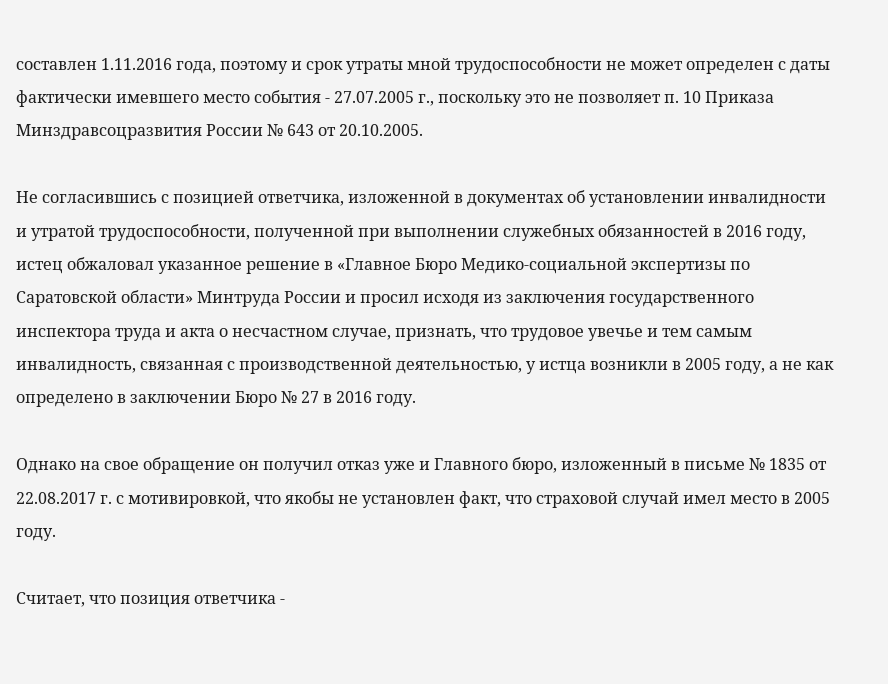составлен 1.11.2016 года, поэтому и срок утраты мной трудоспособности не может определен с даты фактически имевшего место события - 27.07.2005 г., поскольку это не позволяет п. 10 Приказа Минздравсоцразвития России № 643 от 20.10.2005.

Не согласившись с позицией ответчика, изложенной в документах об установлении инвалидности и утратой трудоспособности, полученной при выполнении служебных обязанностей в 2016 году, истец обжаловал указанное решение в «Главное Бюро Медико-социальной экспертизы по Саратовской области» Минтруда России и просил исходя из заключения государственного инспектора труда и акта о несчастном случае, признать, что трудовое увечье и тем самым инвалидность, связанная с производственной деятельностью, у истца возникли в 2005 году, а не как определено в заключении Бюро № 27 в 2016 году.

Однако на свое обращение он получил отказ уже и Главного бюро, изложенный в письме № 1835 от 22.08.2017 г. с мотивировкой, что якобы не установлен факт, что страховой случай имел место в 2005 году.

Считает, что позиция ответчика -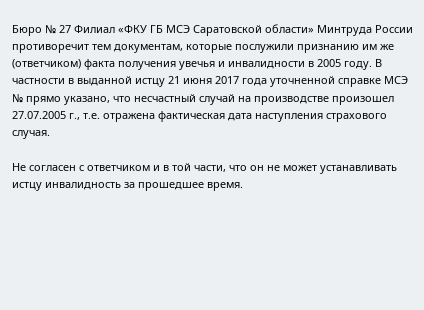Бюро № 27 Филиал «ФКУ ГБ МСЭ Саратовской области» Минтруда России противоречит тем документам, которые послужили признанию им же (ответчиком) факта получения увечья и инвалидности в 2005 году. В частности в выданной истцу 21 июня 2017 года уточненной справке МСЭ № прямо указано, что несчастный случай на производстве произошел 27.07.2005 г., т.е. отражена фактическая дата наступления страхового случая.

Не согласен с ответчиком и в той части, что он не может устанавливать истцу инвалидность за прошедшее время.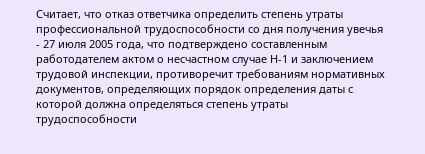Считает, что отказ ответчика определить степень утраты профессиональной трудоспособности со дня получения увечья - 27 июля 2005 года, что подтверждено составленным работодателем актом о несчастном случае Н-1 и заключением трудовой инспекции, противоречит требованиям нормативных документов, определяющих порядок определения даты с которой должна определяться степень утраты трудоспособности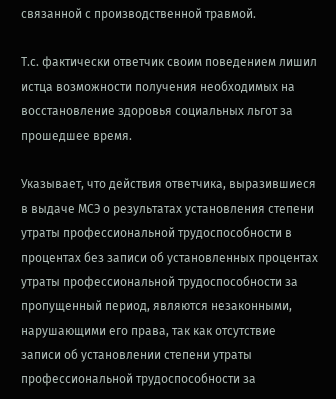связанной с производственной травмой.

Т.с. фактически ответчик своим поведением лишил истца возможности получения необходимых на восстановление здоровья социальных льгот за прошедшее время.

Указывает, что действия ответчика, выразившиеся в выдаче МСЭ о результатах установления степени утраты профессиональной трудоспособности в процентах без записи об установленных процентах утраты профессиональной трудоспособности за пропущенный период, являются незаконными, нарушающими его права, так как отсутствие записи об установлении степени утраты профессиональной трудоспособности за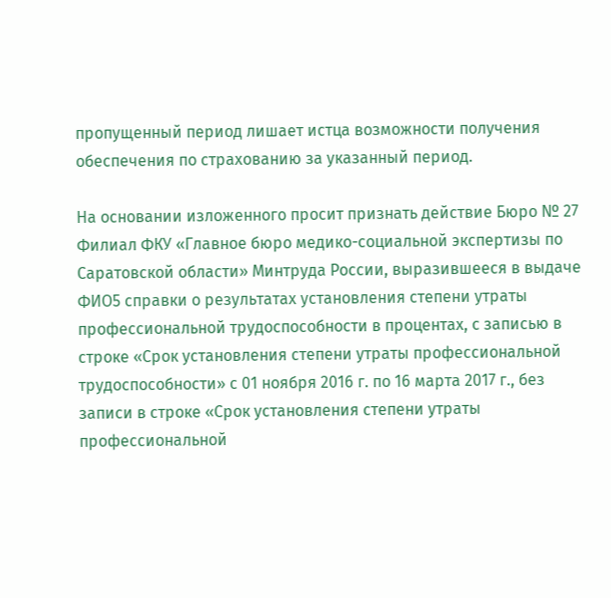пропущенный период лишает истца возможности получения обеспечения по страхованию за указанный период.

На основании изложенного просит признать действие Бюро № 27 Филиал ФКУ «Главное бюро медико-социальной экспертизы по Саратовской области» Минтруда России, выразившееся в выдаче ФИО5 справки о результатах установления степени утраты профессиональной трудоспособности в процентах, с записью в строке «Срок установления степени утраты профессиональной трудоспособности» с 01 ноября 2016 г. по 16 марта 2017 г., без записи в строке «Срок установления степени утраты профессиональной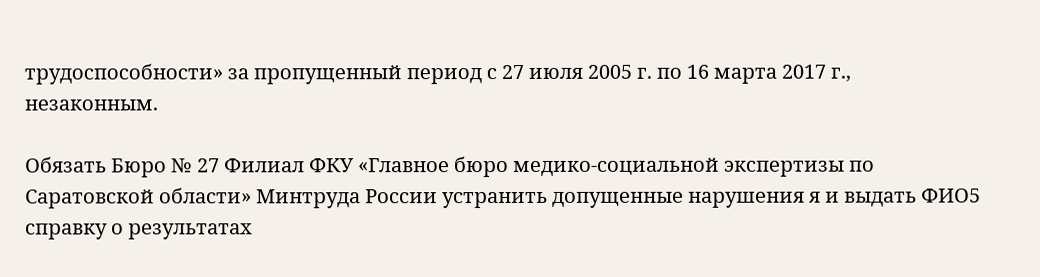трудоспособности» за пропущенный период с 27 июля 2005 г. по 16 марта 2017 г., незаконным.

Обязать Бюро № 27 Филиал ФКУ «Главное бюро медико-социальной экспертизы по Саратовской области» Минтруда России устранить допущенные нарушения я и выдать ФИО5 справку о результатах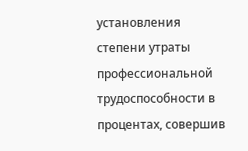установления степени утраты профессиональной трудоспособности в процентах, совершив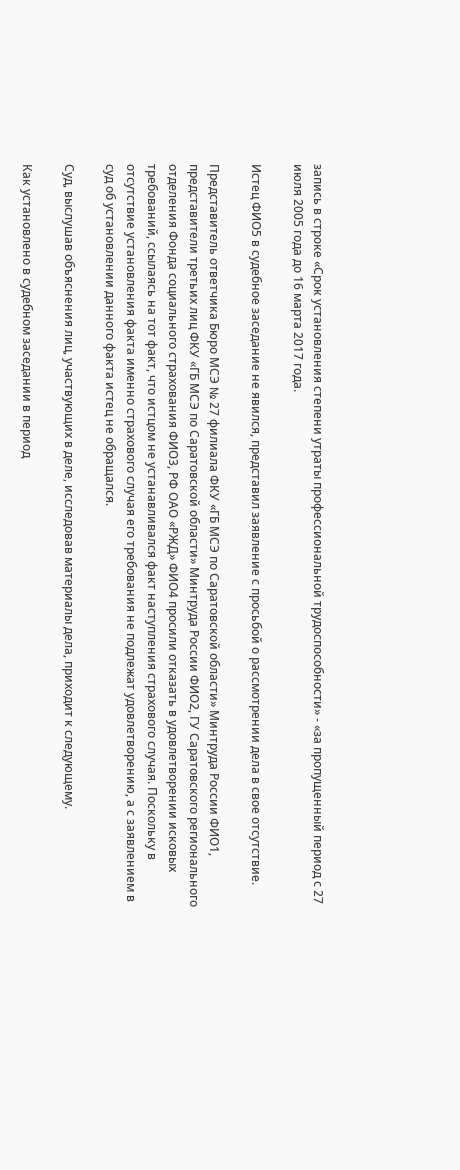запись в строке «Срок установления степени утраты профессиональной трудоспособности» - «за пропущенный период с 27 июля 2005 года до 16 марта 2017 года.

Истец ФИО5 в судебное заседание не явился, представил заявление с просьбой о рассмотрении дела в свое отсутствие.

Представитель ответчика Бюро МСЭ № 27 филиала ФКУ «ГБ МСЭ по Саратовской области» Минтруда России ФИО1, представители третьих лиц ФКУ «ГБ МСЭ по Саратовской области» Минтруда России ФИО2, ГУ Саратовского регионального отделения Фонда социального страхования ФИО3, РФ ОАО «РЖД» ФИО4 просили отказать в удовлетворении исковых требований, ссылаясь на тот факт, что истцом не устанавливался факт наступления страхового случая. Поскольку в отсутствие установления факта именно страхового случая его требования не подлежат удовлетворению, а с заявлением в суд об установлении данного факта истец не обращался.

Суд, выслушав объяснения лиц, участвующих в деле, исследовав материалы дела, приходит к следующему.

Как установлено в судебном заседании в период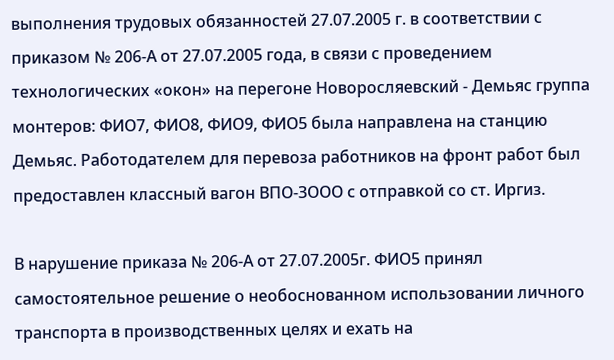выполнения трудовых обязанностей 27.07.2005 г. в соответствии с приказом № 206-А от 27.07.2005 года, в связи с проведением технологических «окон» на перегоне Новоросляевский - Демьяс группа монтеров: ФИО7, ФИО8, ФИО9, ФИО5 была направлена на станцию Демьяс. Работодателем для перевоза работников на фронт работ был предоставлен классный вагон ВПО-ЗООО с отправкой со ст. Иргиз.

В нарушение приказа № 206-А от 27.07.2005г. ФИО5 принял самостоятельное решение о необоснованном использовании личного транспорта в производственных целях и ехать на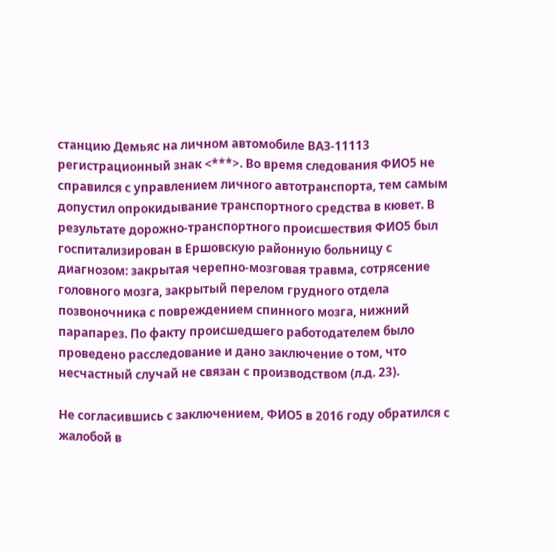станцию Демьяс на личном автомобиле ВАЗ-11113 регистрационный знак <***>. Во время следования ФИО5 не справился с управлением личного автотранспорта, тем самым допустил опрокидывание транспортного средства в кювет. В результате дорожно-транспортного происшествия ФИО5 был госпитализирован в Ершовскую районную больницу с диагнозом: закрытая черепно-мозговая травма, сотрясение головного мозга, закрытый перелом грудного отдела позвоночника с повреждением спинного мозга, нижний парапарез. По факту происшедшего работодателем было проведено расследование и дано заключение о том, что несчастный случай не связан с производством (л.д. 23).

Не согласившись с заключением, ФИО5 в 2016 году обратился с жалобой в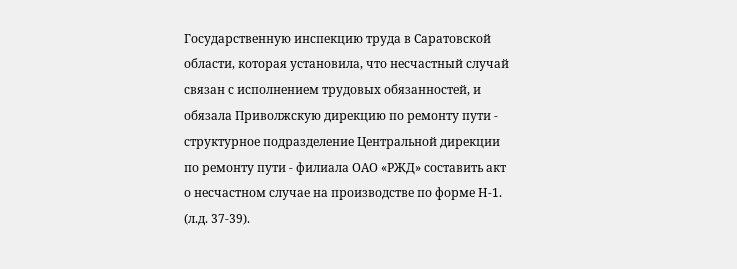Государственную инспекцию труда в Саратовской области, которая установила, что несчастный случай связан с исполнением трудовых обязанностей, и обязала Приволжскую дирекцию по ремонту пути - структурное подразделение Центральной дирекции по ремонту пути - филиала ОАО «РЖД» составить акт о несчастном случае на производстве по форме Н-1. (л.д. 37-39).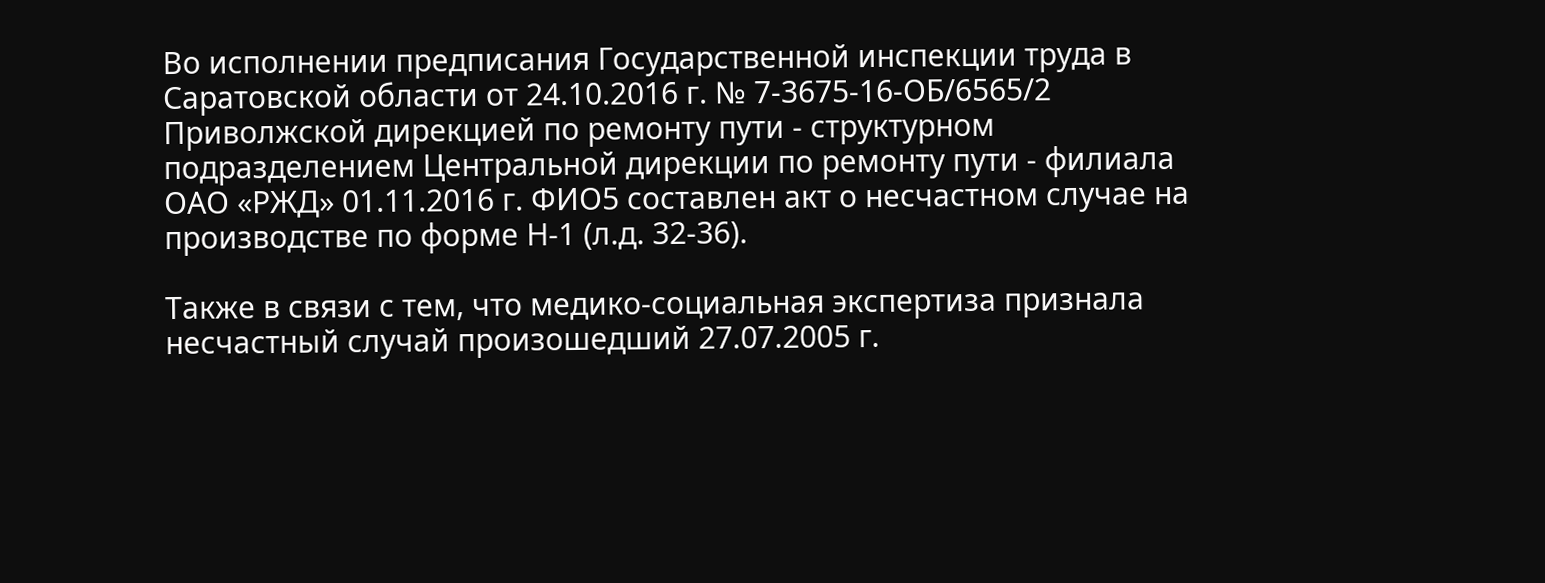Во исполнении предписания Государственной инспекции труда в Саратовской области от 24.10.2016 г. № 7-3675-16-ОБ/6565/2 Приволжской дирекцией по ремонту пути - структурном подразделением Центральной дирекции по ремонту пути - филиала ОАО «РЖД» 01.11.2016 г. ФИО5 составлен акт о несчастном случае на производстве по форме Н-1 (л.д. 32-36).

Также в связи с тем, что медико-социальная экспертиза признала несчастный случай произошедший 27.07.2005 г.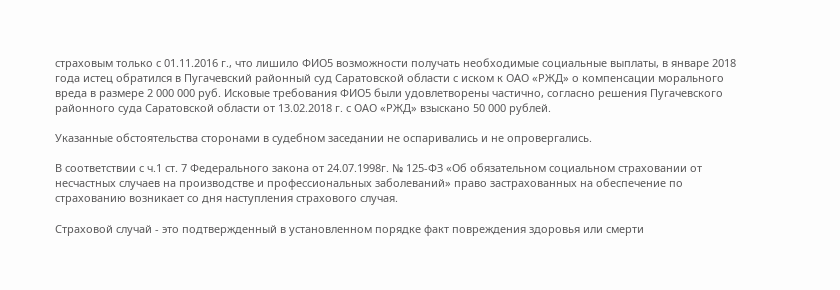страховым только с 01.11.2016 г., что лишило ФИО5 возможности получать необходимые социальные выплаты, в январе 2018 года истец обратился в Пугачевский районный суд Саратовской области с иском к ОАО «РЖД» о компенсации морального вреда в размере 2 000 000 руб. Исковые требования ФИО5 были удовлетворены частично, согласно решения Пугачевского районного суда Саратовской области от 13.02.2018 г. с ОАО «РЖД» взыскано 50 000 рублей.

Указанные обстоятельства сторонами в судебном заседании не оспаривались и не опровергались.

В соответствии с ч.1 ст. 7 Федерального закона от 24.07.1998г. № 125-ФЗ «Об обязательном социальном страховании от несчастных случаев на производстве и профессиональных заболеваний» право застрахованных на обеспечение по страхованию возникает со дня наступления страхового случая.

Страховой случай - это подтвержденный в установленном порядке факт повреждения здоровья или смерти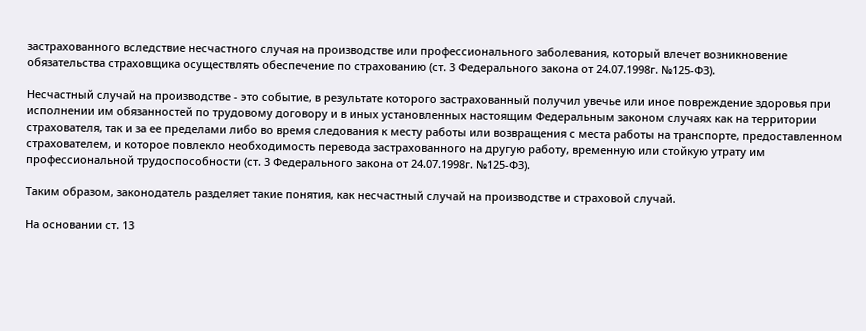застрахованного вследствие несчастного случая на производстве или профессионального заболевания, который влечет возникновение обязательства страховщика осуществлять обеспечение по страхованию (ст. 3 Федерального закона от 24.07.1998г. №125-ФЗ).

Несчастный случай на производстве - это событие, в результате которого застрахованный получил увечье или иное повреждение здоровья при исполнении им обязанностей по трудовому договору и в иных установленных настоящим Федеральным законом случаях как на территории страхователя, так и за ее пределами либо во время следования к месту работы или возвращения с места работы на транспорте, предоставленном страхователем, и которое повлекло необходимость перевода застрахованного на другую работу, временную или стойкую утрату им профессиональной трудоспособности (ст. 3 Федерального закона от 24.07.1998г. №125-ФЗ).

Таким образом, законодатель разделяет такие понятия, как несчастный случай на производстве и страховой случай.

На основании ст. 13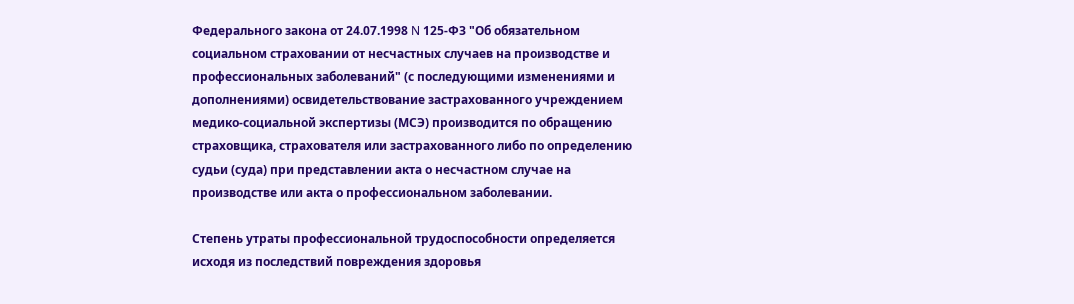Федерального закона от 24.07.1998 N 125-ФЗ "Об обязательном социальном страховании от несчастных случаев на производстве и профессиональных заболеваний" (с последующими изменениями и дополнениями) освидетельствование застрахованного учреждением медико-социальной экспертизы (МСЭ) производится по обращению страховщика, страхователя или застрахованного либо по определению судьи (суда) при представлении акта о несчастном случае на производстве или акта о профессиональном заболевании.

Степень утраты профессиональной трудоспособности определяется исходя из последствий повреждения здоровья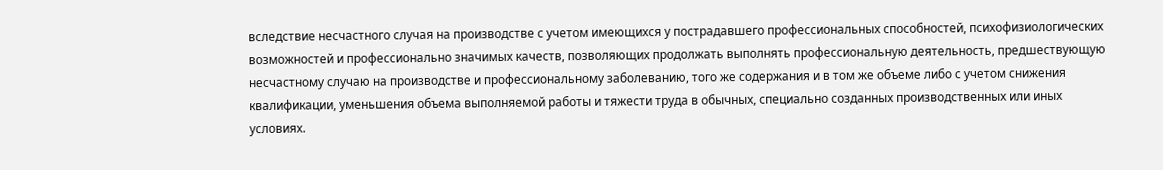вследствие несчастного случая на производстве с учетом имеющихся у пострадавшего профессиональных способностей, психофизиологических возможностей и профессионально значимых качеств, позволяющих продолжать выполнять профессиональную деятельность, предшествующую несчастному случаю на производстве и профессиональному заболеванию, того же содержания и в том же объеме либо с учетом снижения квалификации, уменьшения объема выполняемой работы и тяжести труда в обычных, специально созданных производственных или иных условиях.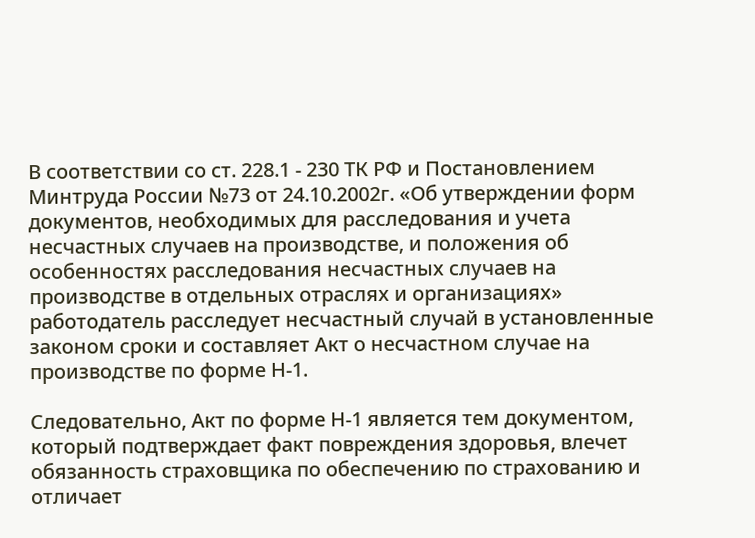В соответствии со ст. 228.1 - 230 ТК РФ и Постановлением Минтруда России №73 от 24.10.2002г. «Об утверждении форм документов, необходимых для расследования и учета несчастных случаев на производстве, и положения об особенностях расследования несчастных случаев на производстве в отдельных отраслях и организациях» работодатель расследует несчастный случай в установленные законом сроки и составляет Акт о несчастном случае на производстве по форме Н-1.

Следовательно, Акт по форме Н-1 является тем документом, который подтверждает факт повреждения здоровья, влечет обязанность страховщика по обеспечению по страхованию и отличает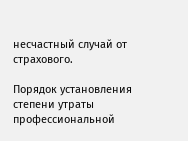несчастный случай от страхового.

Порядок установления степени утраты профессиональной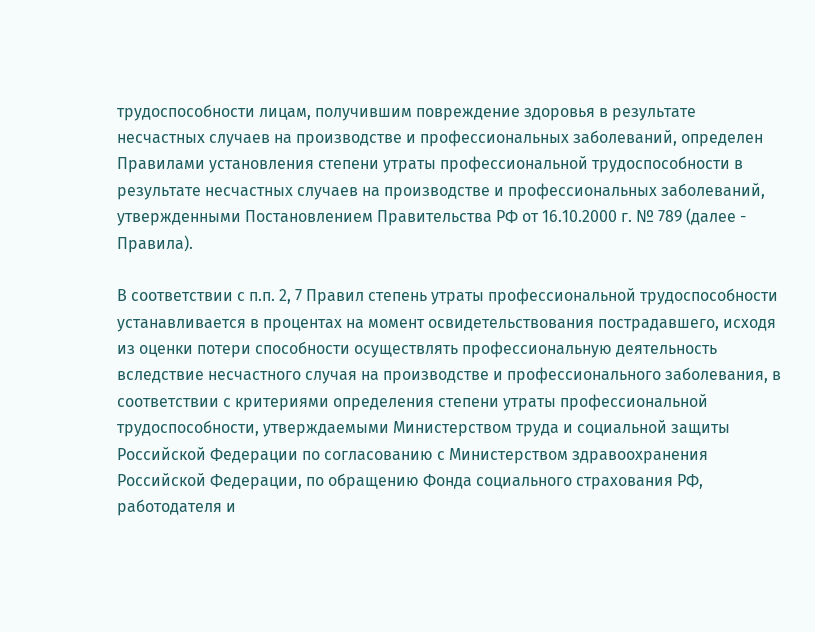трудоспособности лицам, получившим повреждение здоровья в результате несчастных случаев на производстве и профессиональных заболеваний, определен Правилами установления степени утраты профессиональной трудоспособности в результате несчастных случаев на производстве и профессиональных заболеваний, утвержденными Постановлением Правительства РФ от 16.10.2000 г. № 789 (далее - Правила).

В соответствии с п.п. 2, 7 Правил степень утраты профессиональной трудоспособности устанавливается в процентах на момент освидетельствования пострадавшего, исходя из оценки потери способности осуществлять профессиональную деятельность вследствие несчастного случая на производстве и профессионального заболевания, в соответствии с критериями определения степени утраты профессиональной трудоспособности, утверждаемыми Министерством труда и социальной защиты Российской Федерации по согласованию с Министерством здравоохранения Российской Федерации, по обращению Фонда социального страхования РФ, работодателя и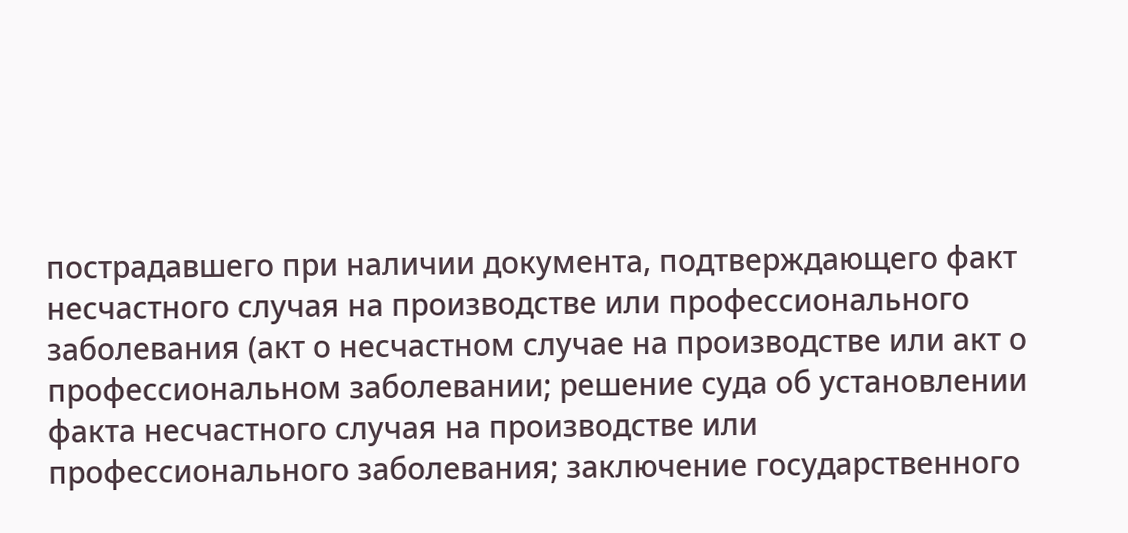пострадавшего при наличии документа, подтверждающего факт несчастного случая на производстве или профессионального заболевания (акт о несчастном случае на производстве или акт о профессиональном заболевании; решение суда об установлении факта несчастного случая на производстве или профессионального заболевания; заключение государственного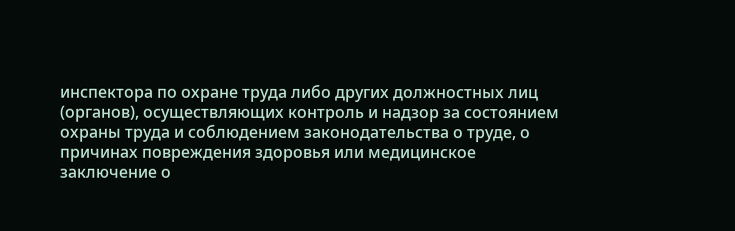инспектора по охране труда либо других должностных лиц (органов), осуществляющих контроль и надзор за состоянием охраны труда и соблюдением законодательства о труде, о причинах повреждения здоровья или медицинское заключение о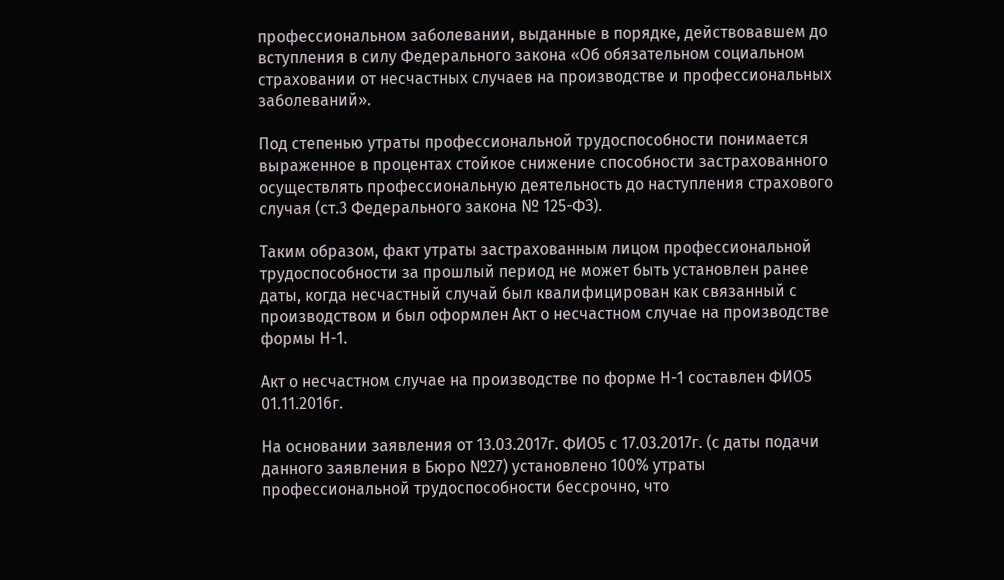профессиональном заболевании, выданные в порядке, действовавшем до вступления в силу Федерального закона «Об обязательном социальном страховании от несчастных случаев на производстве и профессиональных заболеваний».

Под степенью утраты профессиональной трудоспособности понимается выраженное в процентах стойкое снижение способности застрахованного осуществлять профессиональную деятельность до наступления страхового случая (ст.3 Федерального закона № 125-ФЗ).

Таким образом, факт утраты застрахованным лицом профессиональной трудоспособности за прошлый период не может быть установлен ранее даты, когда несчастный случай был квалифицирован как связанный с производством и был оформлен Акт о несчастном случае на производстве формы Н-1.

Акт о несчастном случае на производстве по форме Н-1 составлен ФИО5 01.11.2016г.

На основании заявления от 13.03.2017г. ФИО5 с 17.03.2017г. (с даты подачи данного заявления в Бюро №27) установлено 100% утраты профессиональной трудоспособности бессрочно, что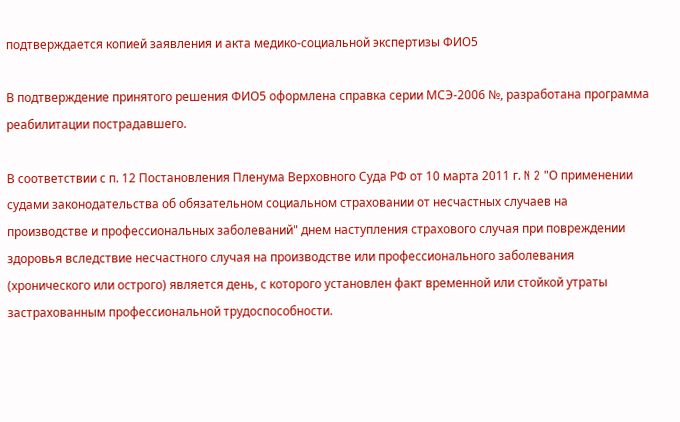подтверждается копией заявления и акта медико-социальной экспертизы ФИО5

В подтверждение принятого решения ФИО5 оформлена справка серии МСЭ-2006 №, разработана программа реабилитации пострадавшего.

В соответствии с п. 12 Постановления Пленума Верховного Суда РФ от 10 марта 2011 г. N 2 "О применении судами законодательства об обязательном социальном страховании от несчастных случаев на производстве и профессиональных заболеваний" днем наступления страхового случая при повреждении здоровья вследствие несчастного случая на производстве или профессионального заболевания (хронического или острого) является день, с которого установлен факт временной или стойкой утраты застрахованным профессиональной трудоспособности.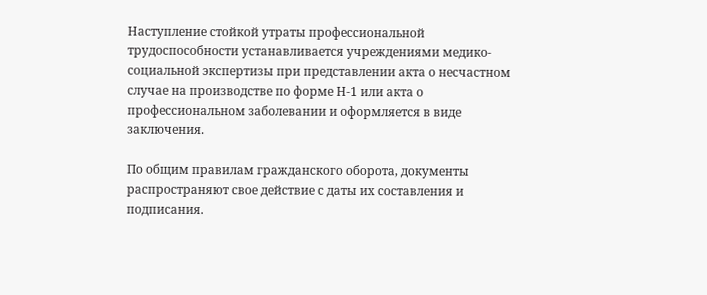Наступление стойкой утраты профессиональной трудоспособности устанавливается учреждениями медико-социальной экспертизы при представлении акта о несчастном случае на производстве по форме Н-1 или акта о профессиональном заболевании и оформляется в виде заключения.

По общим правилам гражданского оборота, документы распространяют свое действие с даты их составления и подписания.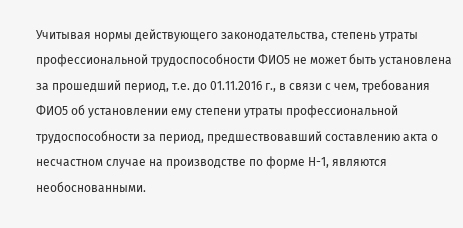Учитывая нормы действующего законодательства, степень утраты профессиональной трудоспособности ФИО5 не может быть установлена за прошедший период, т.е. до 01.11.2016 г., в связи с чем, требования ФИО5 об установлении ему степени утраты профессиональной трудоспособности за период, предшествовавший составлению акта о несчастном случае на производстве по форме Н-1, являются необоснованными.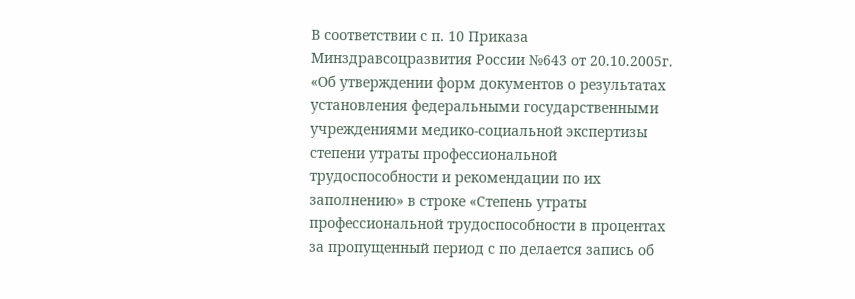В соответствии с п. 10 Приказа Минздравсоцразвития России №643 от 20.10.2005г. «Об утверждении форм документов о результатах установления федеральными государственными учреждениями медико-социальной экспертизы степени утраты профессиональной трудоспособности и рекомендации по их заполнению» в строке «Степень утраты профессиональной трудоспособности в процентах за пропущенный период с по делается запись об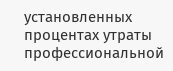установленных процентах утраты профессиональной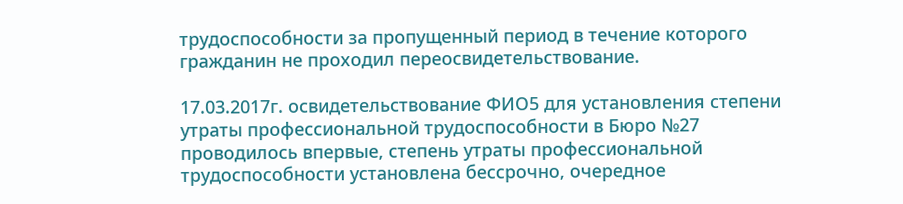трудоспособности за пропущенный период в течение которого гражданин не проходил переосвидетельствование.

17.03.2017г. освидетельствование ФИО5 для установления степени утраты профессиональной трудоспособности в Бюро №27 проводилось впервые, степень утраты профессиональной трудоспособности установлена бессрочно, очередное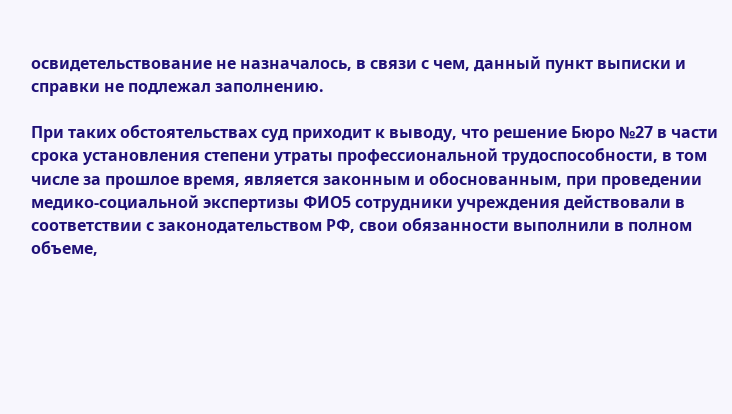освидетельствование не назначалось, в связи с чем, данный пункт выписки и справки не подлежал заполнению.

При таких обстоятельствах суд приходит к выводу, что решение Бюро №27 в части срока установления степени утраты профессиональной трудоспособности, в том числе за прошлое время, является законным и обоснованным, при проведении медико-социальной экспертизы ФИО5 сотрудники учреждения действовали в соответствии с законодательством РФ, свои обязанности выполнили в полном объеме,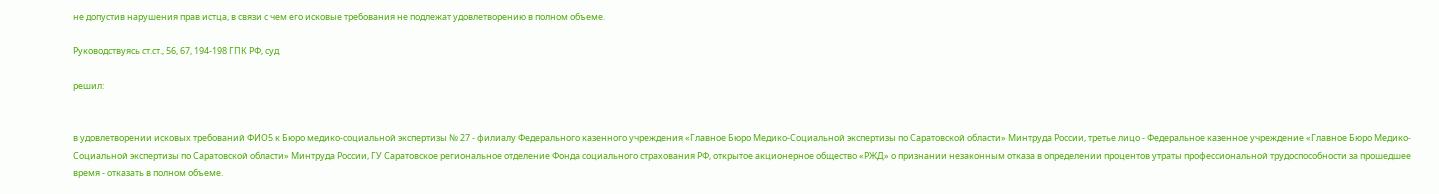не допустив нарушения прав истца, в связи с чем его исковые требования не подлежат удовлетворению в полном объеме.

Руководствуясь ст.ст., 56, 67, 194-198 ГПК РФ, суд

решил:


в удовлетворении исковых требований ФИО5 к Бюро медико-социальной экспертизы № 27 - филиалу Федерального казенного учреждения «Главное Бюро Медико-Социальной экспертизы по Саратовской области» Минтруда России, третье лицо - Федеральное казенное учреждение «Главное Бюро Медико-Социальной экспертизы по Саратовской области» Минтруда России, ГУ Саратовское региональное отделение Фонда социального страхования РФ, открытое акционерное общество «РЖД» о признании незаконным отказа в определении процентов утраты профессиональной трудоспособности за прошедшее время - отказать в полном объеме.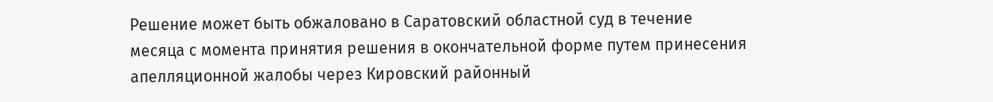Решение может быть обжаловано в Саратовский областной суд в течение месяца с момента принятия решения в окончательной форме путем принесения апелляционной жалобы через Кировский районный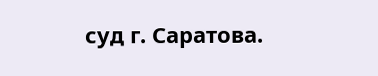суд г. Саратова.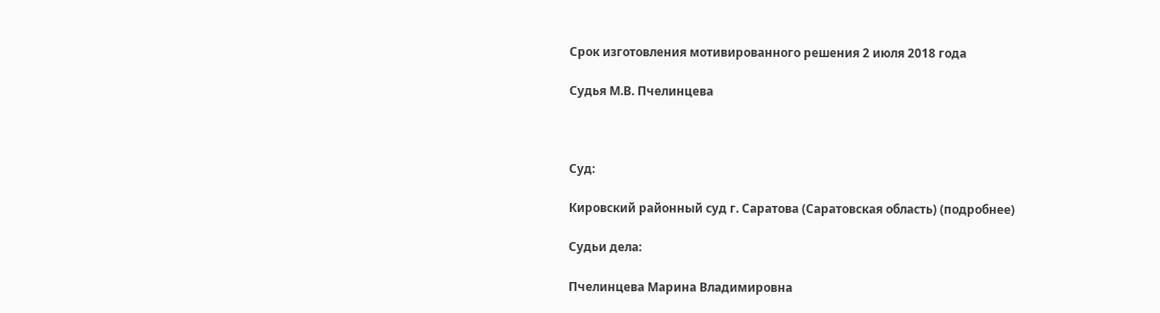Срок изготовления мотивированного решения 2 июля 2018 года

Судья М.В. Пчелинцева



Суд:

Кировский районный суд г. Саратова (Саратовская область) (подробнее)

Судьи дела:

Пчелинцева Марина Владимировна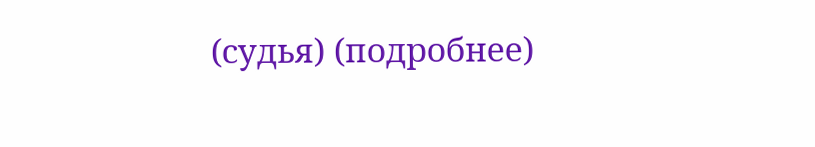(судья) (подробнее)